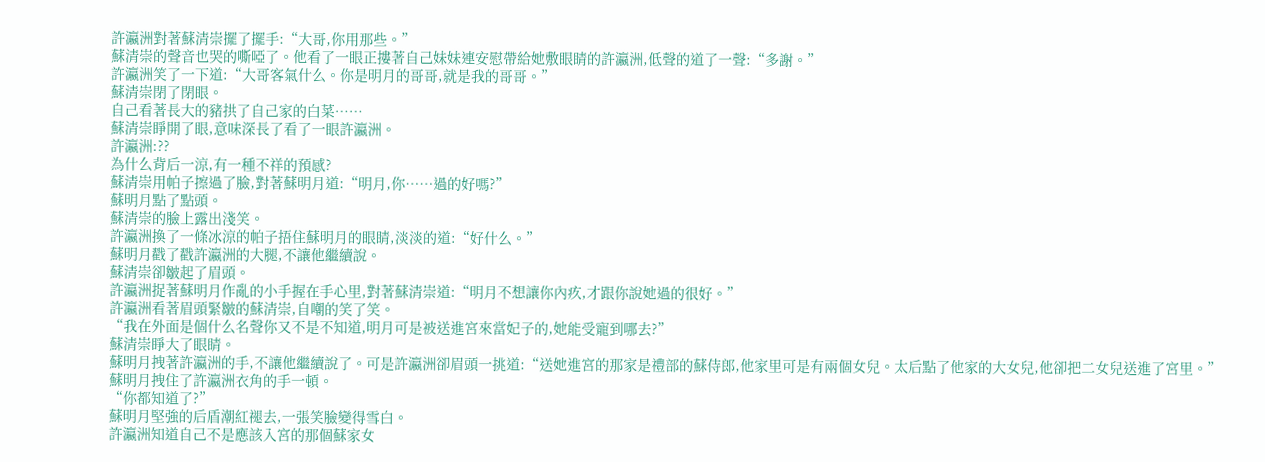許瀛洲對著蘇清崇擺了擺手:“大哥,你用那些。”
蘇清崇的聲音也哭的嘶啞了。他看了一眼正摟著自己妹妹連安慰帶給她敷眼睛的許瀛洲,低聲的道了一聲:“多謝。”
許瀛洲笑了一下道:“大哥客氣什么。你是明月的哥哥,就是我的哥哥。”
蘇清崇閉了閉眼。
自己看著長大的豬拱了自己家的白菜……
蘇清崇睜開了眼,意味深長了看了一眼許瀛洲。
許瀛洲:??
為什么背后一涼,有一種不祥的預感?
蘇清崇用帕子擦過了臉,對著蘇明月道:“明月,你……過的好嗎?”
蘇明月點了點頭。
蘇清崇的臉上露出淺笑。
許瀛洲換了一條冰涼的帕子捂住蘇明月的眼睛,淡淡的道:“好什么。”
蘇明月戳了戳許瀛洲的大腿,不讓他繼續說。
蘇清崇卻皺起了眉頭。
許瀛洲捉著蘇明月作亂的小手握在手心里,對著蘇清崇道:“明月不想讓你內疚,才跟你說她過的很好。”
許瀛洲看著眉頭緊皺的蘇清崇,自嘲的笑了笑。
“我在外面是個什么名聲你又不是不知道,明月可是被送進宮來當妃子的,她能受寵到哪去?”
蘇清崇睜大了眼睛。
蘇明月拽著許瀛洲的手,不讓他繼續說了。可是許瀛洲卻眉頭一挑道:“送她進宮的那家是禮部的蘇侍郎,他家里可是有兩個女兒。太后點了他家的大女兒,他卻把二女兒送進了宮里。”
蘇明月拽住了許瀛洲衣角的手一頓。
“你都知道了?”
蘇明月堅強的后盾潮紅褪去,一張笑臉變得雪白。
許瀛洲知道自己不是應該入宮的那個蘇家女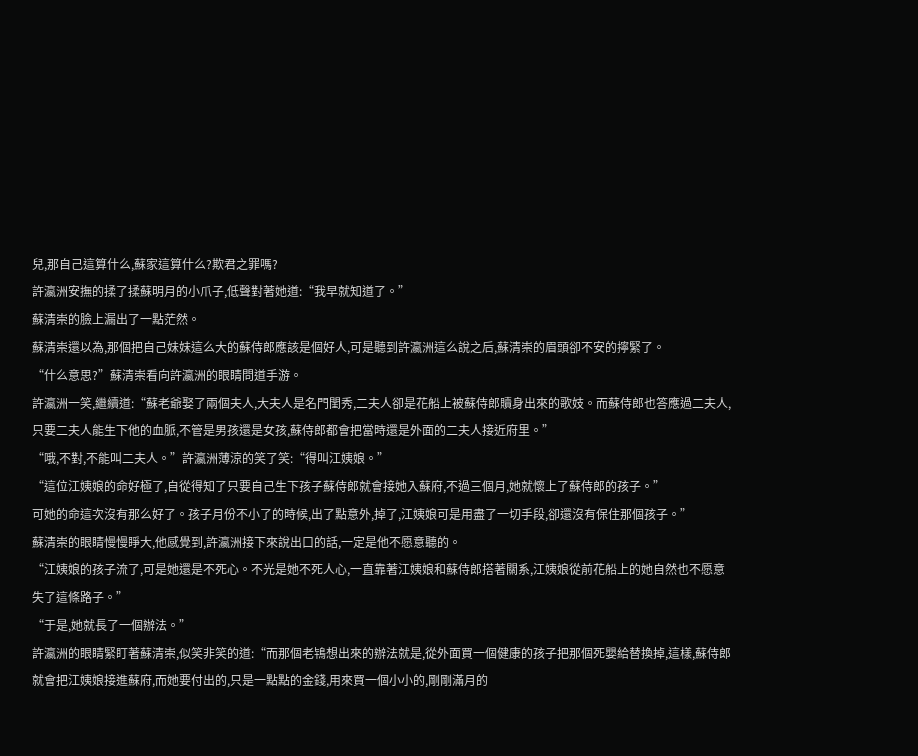兒,那自己這算什么,蘇家這算什么?欺君之罪嗎?
許瀛洲安撫的揉了揉蘇明月的小爪子,低聲對著她道:“我早就知道了。”
蘇清崇的臉上漏出了一點茫然。
蘇清崇還以為,那個把自己妹妹這么大的蘇侍郎應該是個好人,可是聽到許瀛洲這么說之后,蘇清崇的眉頭卻不安的擰緊了。
“什么意思?”蘇清崇看向許瀛洲的眼睛問道手游。
許瀛洲一笑,繼續道:“蘇老爺娶了兩個夫人,大夫人是名門閨秀,二夫人卻是花船上被蘇侍郎贖身出來的歌妓。而蘇侍郎也答應過二夫人,只要二夫人能生下他的血脈,不管是男孩還是女孩,蘇侍郎都會把當時還是外面的二夫人接近府里。”
“哦,不對,不能叫二夫人。”許瀛洲薄涼的笑了笑:“得叫江姨娘。”
“這位江姨娘的命好極了,自從得知了只要自己生下孩子蘇侍郎就會接她入蘇府,不過三個月,她就懷上了蘇侍郎的孩子。”
可她的命這次沒有那么好了。孩子月份不小了的時候,出了點意外,掉了,江姨娘可是用盡了一切手段,卻還沒有保住那個孩子。”
蘇清崇的眼睛慢慢睜大,他感覺到,許瀛洲接下來說出口的話,一定是他不愿意聽的。
“江姨娘的孩子流了,可是她還是不死心。不光是她不死人心,一直靠著江姨娘和蘇侍郎搭著關系,江姨娘從前花船上的她自然也不愿意失了這條路子。”
“于是,她就長了一個辦法。”
許瀛洲的眼睛緊盯著蘇清崇,似笑非笑的道:“而那個老鴇想出來的辦法就是,從外面買一個健康的孩子把那個死嬰給替換掉,這樣,蘇侍郎就會把江姨娘接進蘇府,而她要付出的,只是一點點的金錢,用來買一個小小的,剛剛滿月的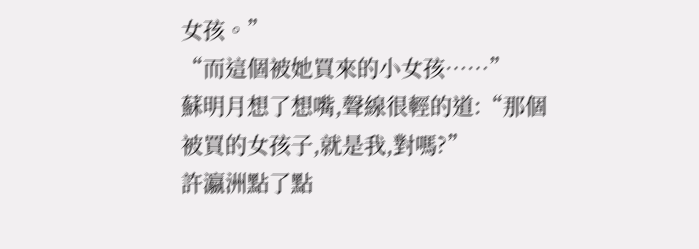女孩。”
“而這個被她買來的小女孩……”
蘇明月想了想嘴,聲線很輕的道:“那個被買的女孩子,就是我,對嗎?”
許瀛洲點了點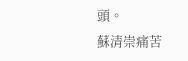頭。
蘇清崇痛苦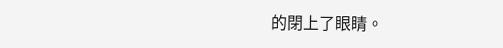的閉上了眼睛。